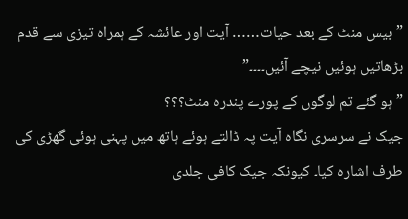” بیس منٹ کے بعد حیات…… آیت اور عائشہ کے ہمراہ تیزی سے قدم بڑھاتیں ہوئیں نیچے آئیں۔۔۔۔”
” ہو گئے تم لوگوں کے پورے پندرہ منٹ؟؟؟
جیک نے سرسری نگاہ آیت پہ ڈالتے ہوئے ہاتھ میں پہنی ہوئی گھڑی کی طرف اشارہ کیا۔ کیونکہ جیک کافی جلدی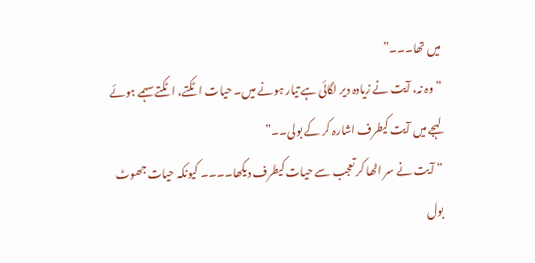میں تھا۔۔۔”
” وہ نہ، آیت نے زیادہ دیر لگائی ہے تیار ہونے میں۔ حیات اٹکتے، اٹکتے سہمے ہوئے لہجے میں آیت کیطرف اشارہ کر کے بولی۔۔”
” آیت نے سر اٹھا کر تعجب سے حیات کیطرف دیکھا۔۔۔۔ کیونکہ حیات جھوٹ بول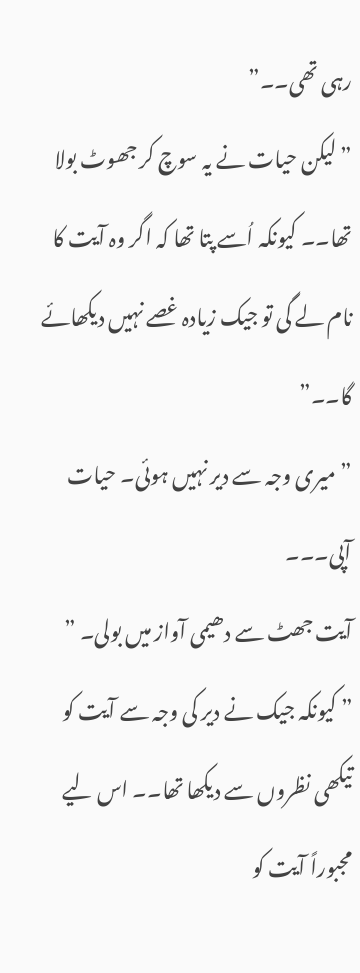رہی تھی۔۔”
” لیکن حیات نے یہ سوچ کر جھوٹ بولا تھا۔۔ کیونکہ اُسے پتا تھا کہ اگر وہ آیت کا نام لے گی تو جیک زیادہ غصے نہیں دیکھائے گا۔۔”
” میری وجہ سے دیر نہیں ہوئی۔ حیات آپی۔۔۔
آیت جھٹ سے دھیمی آواز میں بولی۔ ”
” کیونکہ جیک نے دیر کی وجہ سے آیت کو تیکھی نظروں سے دیکھا تھا۔۔ اس لیے مجبوراً آیت کو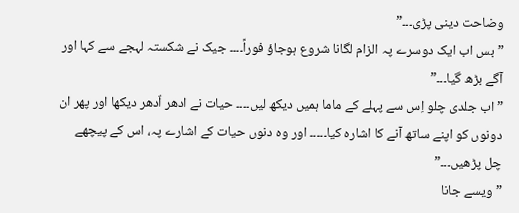وضاحت دینی پڑی۔۔۔”
” بس اب ایک دوسرے پہ الزام لگانا شروع ہوجاؤ فوراً۔۔۔۔ جیک نے شکستہ لہجے سے کہا اور آگے بڑھ گیا۔۔۔”
” اب جلدی چلو اِس سے پہلے کے ماما ہمیں دیکھ لیں۔۔۔۔ حیات نے ادھر اٌدھر دیکھا اور پھر ان دونوں کو اپنے ساتھ آنے کا اشارہ کیا۔۔۔۔۔ اور وہ دنوں حیات کے اشارے پہ، اس کے پیچھے چل پڑھیں۔۔۔”
” ویسے جانا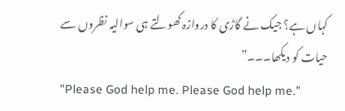کہاں ہے؟ جیک نے گاڑی کا دروازہ کھولتے ہی سوالیہ نظروں سے حیات کو دیکھا۔۔۔”
"Please God help me. Please God help me.”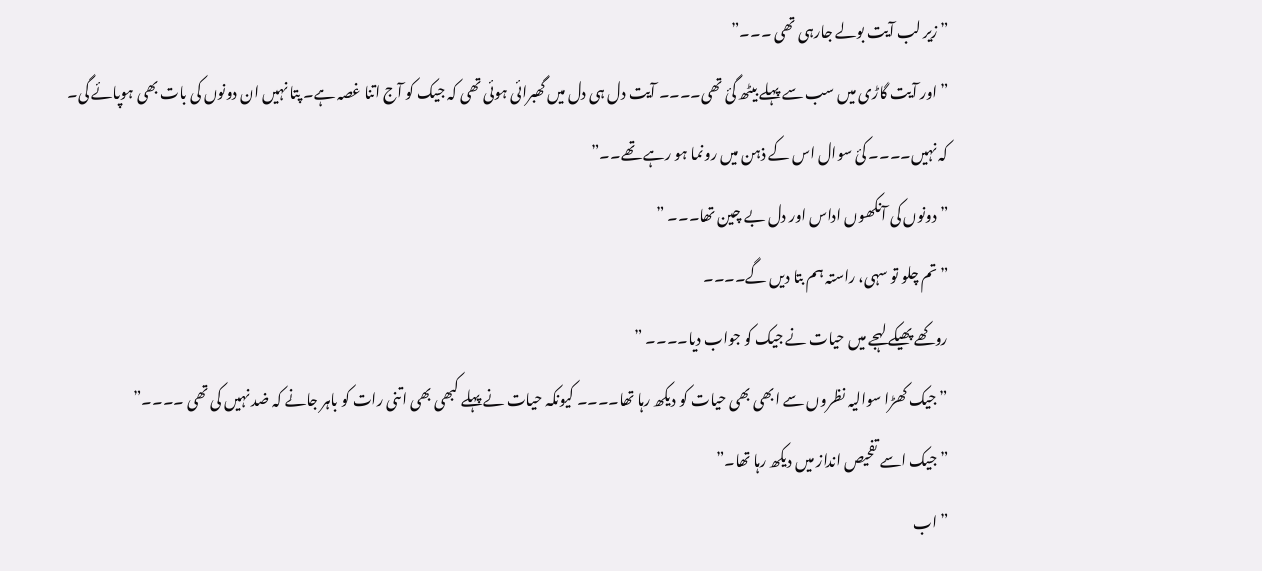” زیر لب آیت بولے جارہی تھی ۔۔۔”
” اور آیت گاڑی میں سب سے پہلے بیٹھ گئ تھی۔۔۔۔ آیت دل ہی دل میں گھبرائی ہوئی تھی کہ جیک کو آج اتنا غصہ ہے۔ پتا نہیں ان دونوں کی بات بھی ہوپائے گی۔ کہ نہیں۔۔۔۔ کئ سوال اس کے ذہن میں رونما ہو رہے تھے۔۔”
” دونوں کی آنکھوں اداس اور دل بے چین تھا۔۔۔ ”
” تم چلو تو سہی، راستہ ہم بتا دیں گے۔۔۔۔
روکھے پھیکے لہجے میں حیات نے جیک کو جواب دیا۔۔۔۔ ”
” جیک کھڑا سوالیہ نظروں سے ابھی بھی حیات کو دیکھ رہا تھا۔۔۔۔ کیونکہ حیات نے پہلے کبھی بھی اتنی رات کو باہر جانے کہ ضد نہیں کی تھی ۔۔۔۔”
” جیک اسے تفحیص انداز میں دیکھ رہا تھا۔”
” اب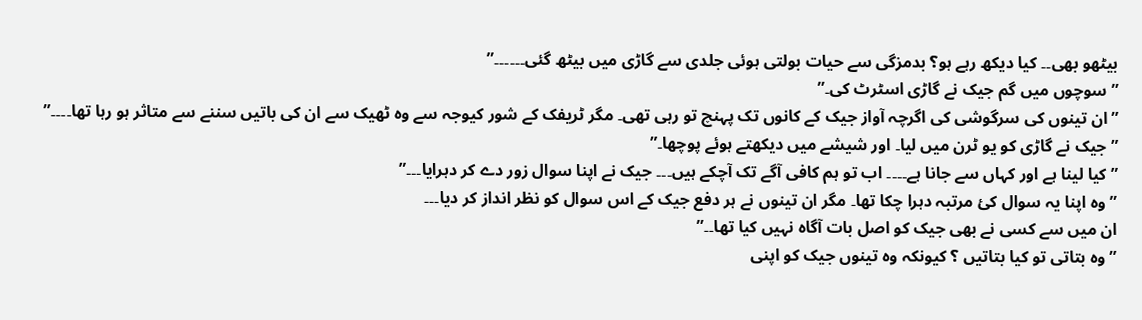بیٹھو بھی۔۔ کیا دیکھ رہے ہو؟ بدمزگی سے حیات بولتی ہوئی جلدی سے گاڑی میں بیٹھ گئی۔۔۔۔۔۔”
” سوچوں میں گم جیک نے گاڑی اسٹرٹ کی۔”
” ان تینوں کی سرگوشی کی اگرچہ آواز جیک کے کانوں تک پہنچ تو رہی تھی۔ مگر ٹریفک کے شور کیوجہ سے وہ ٹھیک سے ان کی باتیں سننے سے متاثر ہو رہا تھا۔۔۔۔”
” جیک نے گاڑی کو یو ٹرن میں لیا۔ اور شیشے میں دیکھتے ہوئے پوچھا۔”
” کیا لینا ہے اور کہاں سے جانا ہے۔۔۔۔ اب تو ہم کافی آگے تک آچکے ہیں۔۔۔ جیک نے اپنا سوال زور دے کر دہرایا۔۔۔”
” وہ اپنا یہ سوال کئ مرتبہ دہرا چکا تھا۔ مگر ان تینوں نے ہر دفع جیک کے اس سوال کو نظر انداز کر دیا۔۔۔
ان میں سے کسی نے بھی جیک کو اصل بات آگاہ نہیں کیا تھا۔۔”
” وہ بتاتی تو کیا بتاتیں ؟ کیونکہ وہ تینوں جیک کو اپنی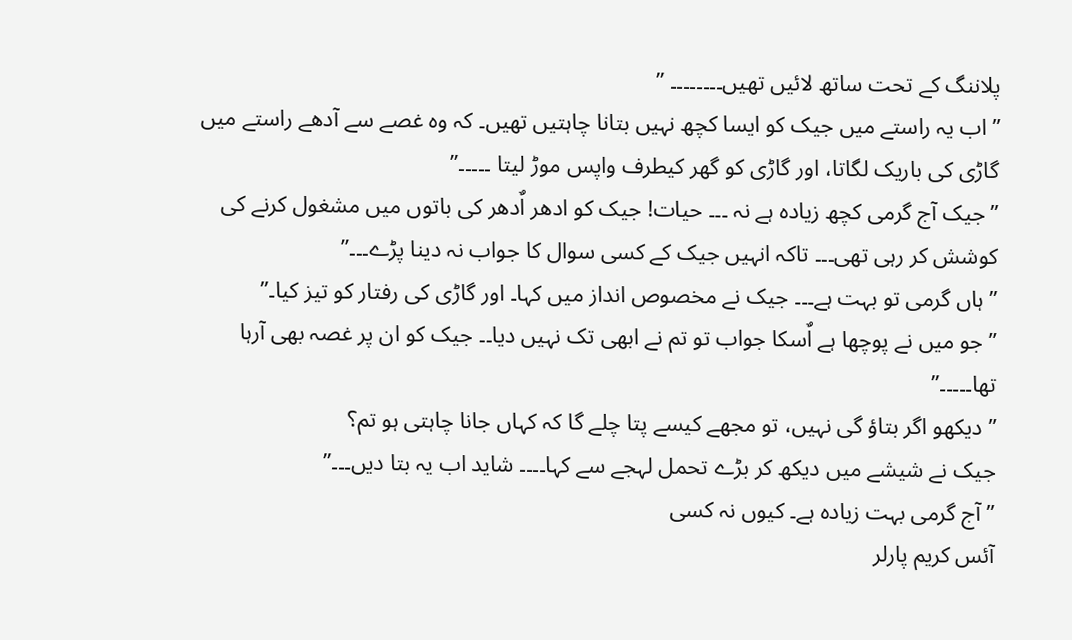پلاننگ کے تحت ساتھ لائیں تھیں۔۔۔۔۔۔۔۔ ”
” اب یہ راستے میں جیک کو ایسا کچھ نہیں بتانا چاہتیں تھیں۔ کہ وہ غصے سے آدھے راستے میں گاڑی کی باریک لگاتا، اور گاڑی کو گھر کیطرف واپس موڑ لیتا ۔۔۔۔۔”
” جیک آج گرمی کچھ زیادہ ہے نہ ۔۔۔ حیات! جیک کو ادھر اٌدھر کی باتوں میں مشغول کرنے کی کوشش کر رہی تھی۔۔۔ تاکہ انہیں جیک کے کسی سوال کا جواب نہ دینا پڑے۔۔۔”
” ہاں گرمی تو بہت ہے۔۔۔ جیک نے مخصوص انداز میں کہا۔ اور گاڑی کی رفتار کو تیز کیا۔”
” جو میں نے پوچھا ہے اٌسکا جواب تو تم نے ابھی تک نہیں دیا۔۔ جیک کو ان پر غصہ بھی آرہا تھا۔۔۔۔۔”
” دیکھو اگر بتاؤ گی نہیں، تو مجھے کیسے پتا چلے گا کہ کہاں جانا چاہتی ہو تم؟
جیک نے شیشے میں دیکھ کر بڑے تحمل لہجے سے کہا۔۔۔۔ شاید اب یہ بتا دیں۔۔۔”
” آج گرمی بہت زیادہ ہے۔ کیوں نہ کسی
آئس کریم پارلر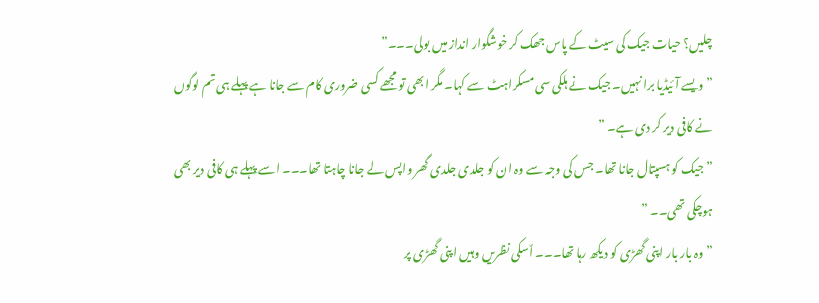چلیں؟ حیات جیک کی سیٹ کے پاس جھک کر خوشگوار انداز میں بولی۔۔۔”
” ویسے آئیڈیا برا نہیں۔ جیک نے ہلکی سی مسکراہٹ سے کہا۔ مگر ابھی تو مجھے کسی ضروری کام سے جانا ہے پہلے ہی تم لوگوں نے کافی دیر کر دی ہے۔ ”
” جیک کو ہسپتال جانا تھا۔ جس کی وجہ سے وہ ان کو جلدی جلدی گھر واپس لے جانا چاہتا تھا۔۔۔ اسے پہلے ہی کافی دیر بھی ہوچکی تھی۔۔ ”
” وہ بار بار اپنی گھڑی کو دیکھ رہا تھا۔۔۔ اٌسکی نظریں وہیں اپنی گھڑی پر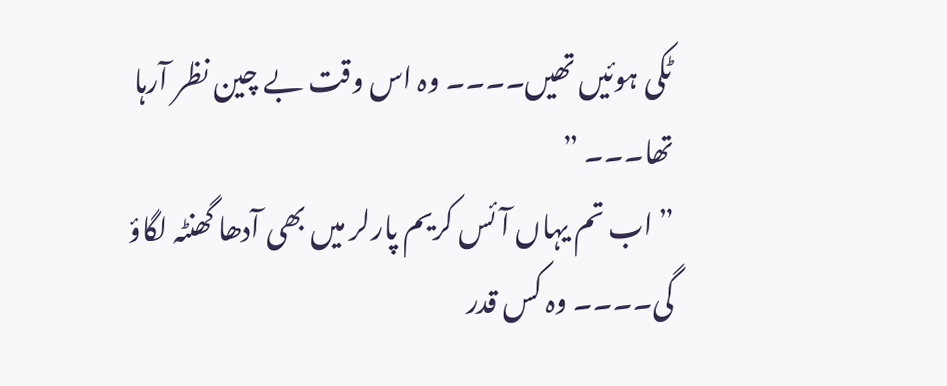ٹکی ہوئیں تھیں۔۔۔۔ وہ اس وقت بے چین نظر آرہا تھا۔۔۔ ”
” اب تم یہاں آئس کریم پارلر میں بھی آدھا گھنٹہ لگاؤ گی۔۔۔۔ وہ کس قدر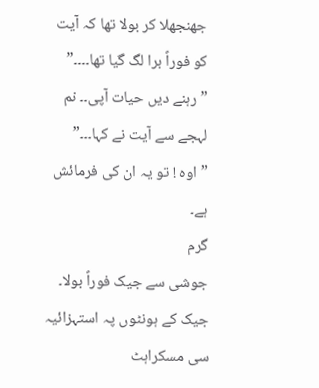جھنجھلا کر بولا تھا کہ آیت کو فوراً برا لگ گیا تھا۔۔۔۔”
” رہنے دیں حیات آپی۔۔ نم لہجے سے آیت نے کہا۔۔۔”
” اوہ ! تو یہ ان کی فرمائش ہے۔
گرم
جوشی سے جیک فوراً بولا۔
جیک کے ہونٹوں پہ استہزائیہ سی مسکراہٹ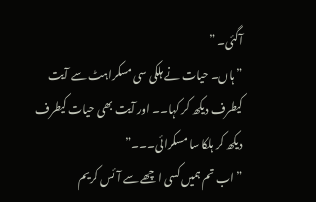آگئی۔ ”
” ہاں۔ حیات نے ہلکی سی مسکراہٹ سے آیت کیطرف دیکھ کر کہا۔۔ اور آیت بھی حیات کیطرف دیکھ کر ہلکا سا مسکرائی۔۔۔”
” اب تم ہمیں کسی اچھے سے آئس کریم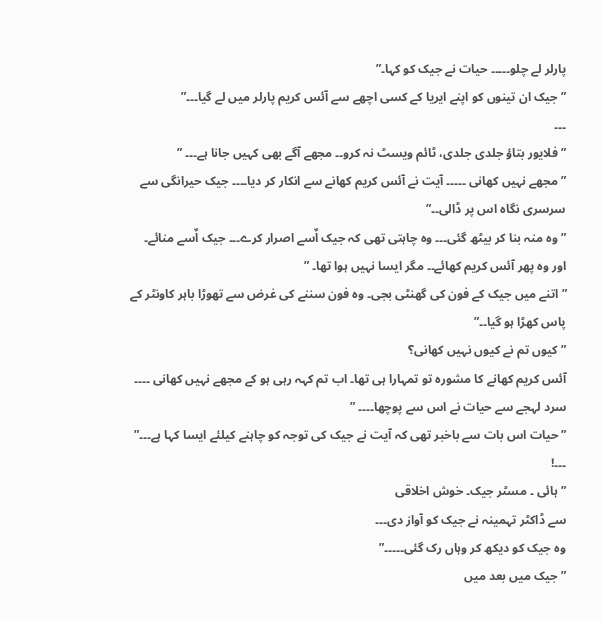پارلر لے چلو۔۔۔۔۔ حیات نے جیک کو کہا۔”
” جیک ان تینوں کو اپنے ایریا کے کسی اچھے سے آئس کریم پارلر میں لے گیا۔۔۔”
۔۔۔
” فلایور بتاؤ جلدی جلدی، ٹائم ویسٹ نہ کرو۔۔ مجھے آگے بھی کہیں جانا ہے۔۔۔ ”
” مجھے نہیں کھانی ۔۔۔۔۔ آیت نے آئس کریم کھانے سے انکار کر دیا۔۔۔۔ جیک حیرانگی سے سرسری نگاہ اس پر ڈالی۔۔”
” وہ منہ بنا کر بیٹھ گئی۔۔۔ وہ چاہتی تھی کہ جیک اٌسے اصرار کرے۔۔۔ جیک اٌسے منائے۔
اور وہ پھر آئس کریم کھائے۔۔ مگر ایسا نہیں ہوا تھا۔ ”
” اتنے میں جیک کے فون کی گھنٹی بجی۔ وہ فون سننے کی غرض سے تھوڑا باہر کاونٹر کے پاس کھڑا ہو گیا۔۔”
” کیوں تم نے کیوں نہیں کھانی؟
آئس کریم کھانے کا مشورہ تو تمہارا ہی تھا۔ اب تم کہہ رہی ہو کے مجھے نہیں کھانی ۔۔۔۔ سرد لہجے سے حیات نے اس سے پوچھا۔۔۔۔ ”
” حیات اس بات سے باخبر تھی کہ آیت نے جیک کی توجہ کو چاہنے کیلئے ایسا کہا ہے۔۔۔”
۔۔۔!
” ہائی ۔ مسٹر جیک۔ خوش اخلاقی
سے ڈاکٹر تہمینہ نے جیک کو آواز دی۔۔۔
وہ جیک کو دیکھ کر وہاں رک گئی۔۔۔۔۔”
” جیک میں بعد میں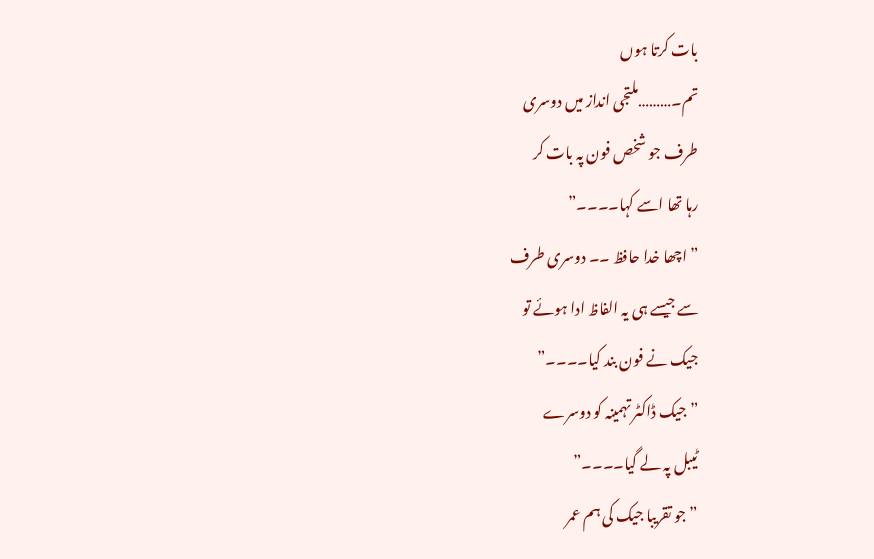بات کرتا ہوں
تم۔………ملتجی انداز میں دوسری
طرف جو شخص فون پہ بات کر
رہا تھا اسے کہا۔۔۔۔”
” اچھا خدا حافظ ۔۔ دوسری طرف
سے جیسے ہی یہ الفاظ ادا ہوئے تو
جیک نے فون بند کیا۔۔۔۔”
” جیک ڈاکٹر تہمینہ کو دوسرے
ٹیبل پہ لے گیا۔۔۔۔”
” جو تقریبا جیک کی ہم عمر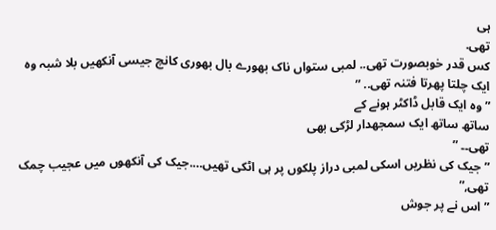ہی
تھی.
کس قدر خوبصورت تھی.. لمبی ستواں ناک بھورے بال بھوری کانچ جیسی آنکھیں بلا شبہ وہ ایک چلتا پھرتا فتنہ تھی.. ”
” وہ ایک قابل ڈاکٹر ہونے کے
ساتھ ساتھ ایک سمجھدار لڑکی بھی
تھی۔۔ ”
” جیک کی نظریں اسکی لمبی دراز پلکوں پر ہی اٹکی تھیں….جیک کی آنکھوں میں عجیب چمک تھی,”
” اس نے پر جوش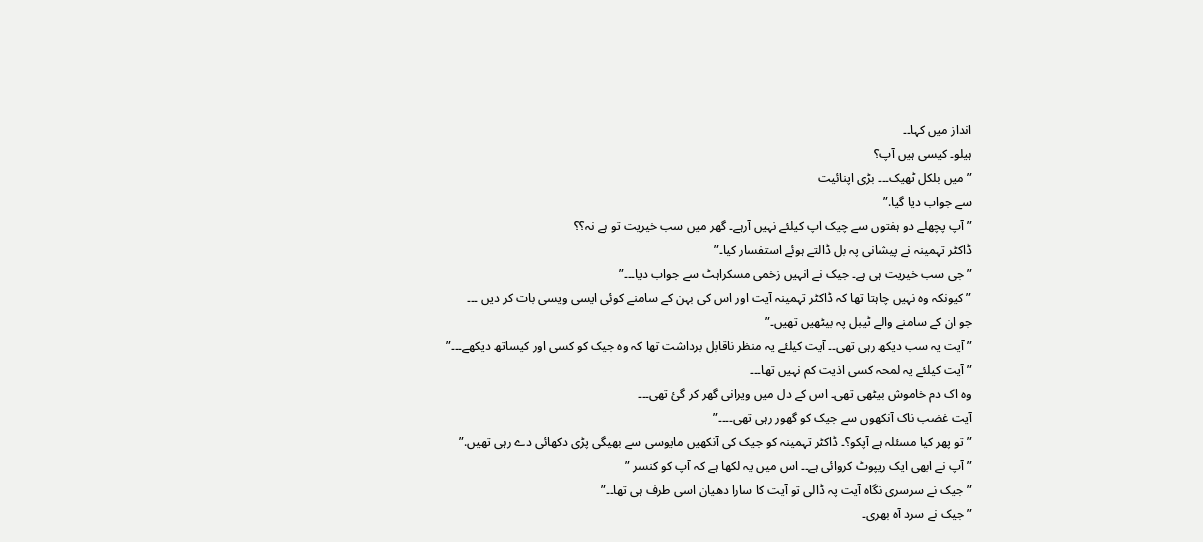انداز میں کہا۔۔
ہیلو۔ کیسی ہیں آپ؟
” میں بلکل ٹھیک۔۔۔ بڑی اپنائیت
سے جواب دیا گیا.”
” آپ پچھلے دو ہفتوں سے چیک اپ کیلئے نہیں آرہے۔ گھر میں سب خیریت تو ہے نہ؟؟
ڈاکٹر تہمینہ نے پیشانی پہ بل ڈالتے ہوئے استفسار کیا۔”
” جی سب خیریت ہی ہے۔ جیک نے انہیں زخمی مسکراہٹ سے جواب دیا۔۔۔”
” کیونکہ وہ نہیں چاہتا تھا کہ ڈاکٹر تہمینہ آیت اور اس کی بہن کے سامنے کوئی ایسی ویسی بات کر دیں ۔۔۔
جو ان کے سامنے والے ٹیبل پہ بیٹھیں تھیں۔”
” آیت یہ سب دیکھ رہی تھی۔۔ آیت کیلئے یہ منظر ناقابل برداشت تھا کہ وہ جیک کو کسی اور کیساتھ دیکھے۔۔۔”
” آیت کیلئے یہ لمحہ کسی اذیت کم نہیں تھا۔۔۔
وہ اک دم خاموش بیٹھی تھی۔ اس کے دل میں ویرانی گھر کر گئ تھی۔۔۔
آیت غضب ناک آنکھوں سے جیک کو گھور رہی تھی۔۔۔۔”
” تو پھر کیا مسئلہ ہے آپکو؟۔ ڈاکٹر تہمینہ کو جیک کی آنکھیں مایوسی سے بھیگی پڑی دکھائی دے رہی تھیں.”
” آپ نے ابھی ایک ریپوٹ کروائی ہے۔۔ اس میں یہ لکھا ہے کہ آپ کو کنسر ”
” جیک نے سرسری نگاہ آیت پہ ڈالی تو آیت کا سارا دھیان اسی طرف ہی تھا۔۔”
” جیک نے سرد آہ بھری۔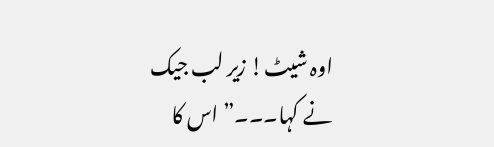اوہ شیٹ! زیر لب جیک نے کہا۔۔۔” اس کا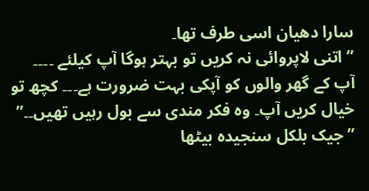سارا دھیان اسی طرف تھا۔
” اتنی لاپروائی نہ کریں تو بہتر ہوگا آپ کیلئے ۔۔۔۔
آپ کے گھر والوں کو آپکی بہت ضرورت ہے۔۔۔ کچھ تو خیال کریں آپ۔ وہ فکر مندی سے بول رہیں تھیں۔۔”
” جیک بلکل سنجیدہ بیٹھا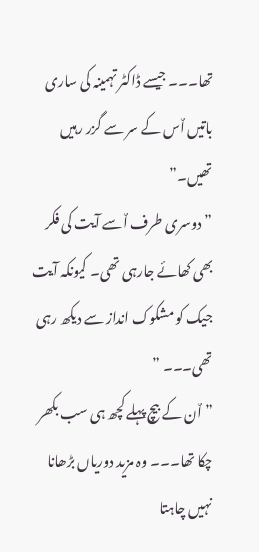تھا۔۔۔ جیسے ڈاکٹر تہمینہ کی ساری باتیں اٌس کے سر سے گزر رہیں تھیں۔”
” دوسری طرف اٌسے آیت کی فکر بھی کھائے جارہی تھی۔ کیونکہ آیت جیک کو مشکوک انداز سے دیکھ رہی تھی۔۔۔ ”
” اٌن کے بیچ پہلے کچھ ہی سب بکھر چکا تھا۔۔۔ وہ مزید دوریاں بڑھانا نہیں چاہتا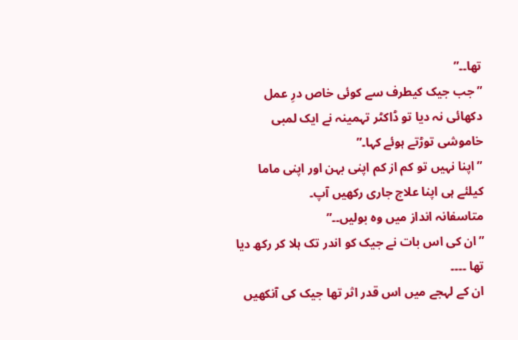تھا۔۔”
” جب جیک کیطرف سے کوئی خاص درِ عمل دکھائی نہ دیا تو ڈاکٹر تہمینہ نے ایک لمبی خاموشی توڑتے ہوئے کہا۔”
” اپنا نہیں تو کم از کم اپنی بہن اور اپنی ماما کیلئے ہی اپنا علاج جاری رکھیں آپ۔
متاسفانہ انداز میں وہ بولیں۔۔”
” ان کی اس بات نے جیک کو اندر تک ہلا کر رکھ دیا تھا ۔۔۔۔
ان کے لہجے میں اس قدر اثر تھا جیک کی آنکھیں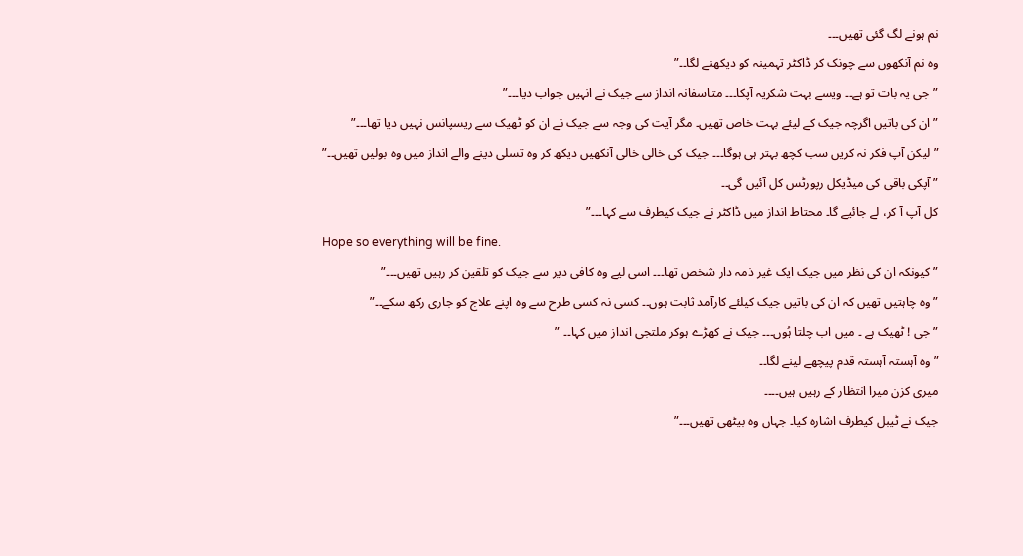نم ہونے لگ گئی تھیں۔۔۔
وہ نم آنکھوں سے چونک کر ڈاکٹر تہمینہ کو دیکھنے لگا۔۔”
” جی یہ بات تو ہے۔۔ ویسے بہت شکریہ آپکا۔۔۔ متاسفانہ انداز سے جیک نے انہیں جواب دیا۔۔۔”
” ان کی باتیں اگرچہ جیک کے لیئے بہت خاص تھیں۔ مگر آیت کی وجہ سے جیک نے ان کو ٹھیک سے ریسپانس نہیں دیا تھا۔۔۔”
” لیکن آپ فکر نہ کریں سب کچھ بہتر ہی ہوگا۔۔۔ جیک کی خالی خالی آنکھیں دیکھ کر وہ تسلی دینے والے انداز میں وہ بولیں تھیں۔۔”
” آپکی باقی کی میڈیکل رپورٹس کل آئیں گی۔۔
کل آپ آ کر، لے جائیے گا۔ محتاط انداز میں ڈاکٹر نے جیک کیطرف سے کہا۔۔۔”
Hope so everything will be fine.
” کیونکہ ان کی نظر میں جیک ایک غیر ذمہ دار شخص تھا۔۔۔ اسی لیے وہ کافی دیر سے جیک کو تلقین کر رہیں تھیں۔۔۔”
” وہ چاہتیں تھیں کہ ان کی باتیں جیک کیلئے کارآمد ثابت ہوں۔۔ کسی نہ کسی طرح سے وہ اپنے علاج کو جاری رکھ سکے۔۔”
” جی ! ٹھیک ہے ۔ میں اب چلتا ہُوں۔۔۔ جیک نے کھڑے ہوکر ملتجی انداز میں کہا۔۔ ”
” وہ آہستہ آہستہ قدم پیچھے لینے لگا۔۔
میری کزن میرا انتظار کے رہیں ہیں۔۔۔۔
جیک نے ٹیبل کیطرف اشارہ کیا۔ جہاں وہ بیٹھی تھیں۔۔۔”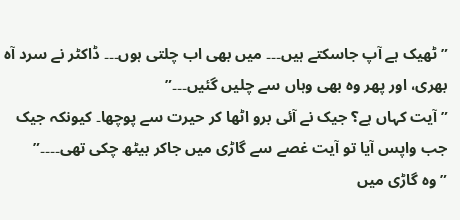” ٹھیک ہے آپ جاسکتے ہیں۔۔۔ میں بھی اب چلتی ہوں۔۔۔ ڈاکٹر نے سرد آہ بھری، اور پھر وہ بھی وہاں سے چلیں گئیں۔۔۔”
” آیت کہاں ہے؟ جیک نے آئی برو اٹھا کر حیرت سے پوچھا۔ کیونکہ جیک جب واپس آیا تو آیت غصے سے گاڑی میں جاکر بیٹھ چکی تھی۔۔۔۔”
” وہ گاڑی میں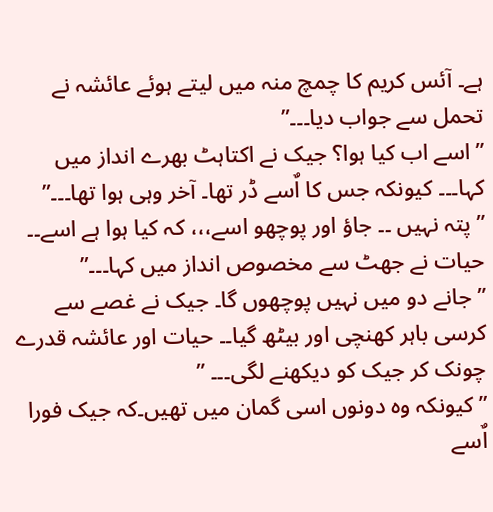ہے۔ آئس کریم کا چمچ منہ میں لیتے ہوئے عائشہ نے تحمل سے جواب دیا۔۔۔”
” اسے اب کیا ہوا؟ جیک نے اکتاہٹ بھرے انداز میں کہا۔۔۔ کیونکہ جس کا اٌسے ڈر تھا۔ آخر وہی ہوا تھا۔۔۔”
” پتہ نہیں ۔۔ جاؤ اور پوچھو اسے،،، کہ کیا ہوا ہے اسے۔۔ حیات نے جھٹ سے مخصوص انداز میں کہا۔۔۔”
” جانے دو میں نہیں پوچھوں گا۔ جیک نے غصے سے کرسی باہر کھنچی اور بیٹھ گیا۔۔ حیات اور عائشہ قدرے چونک کر جیک کو دیکھنے لگی۔۔۔ ”
” کیونکہ وہ دونوں اسی گمان میں تھیں۔کہ جیک فورا اٌسے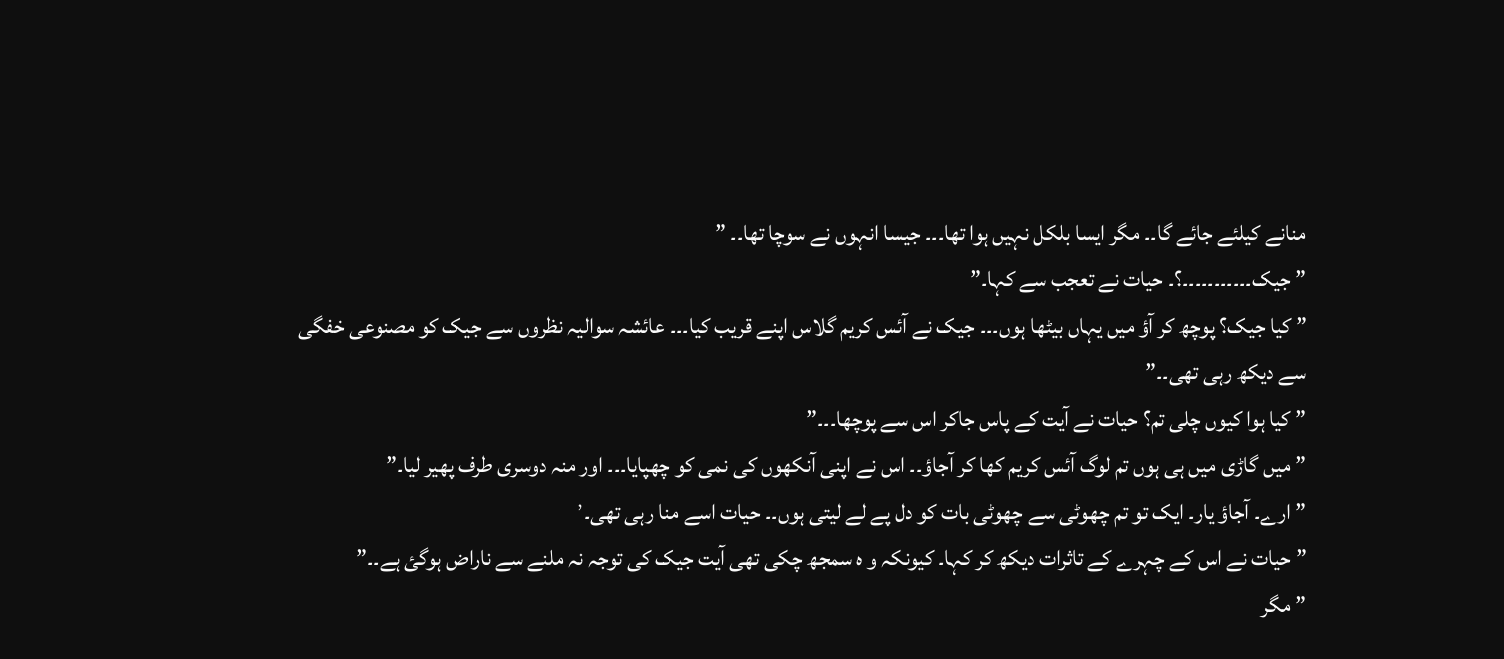منانے کیلئے جائے گا۔۔ مگر ایسا بلکل نہیں ہوا تھا۔۔۔ جیسا انہوں نے سوچا تھا۔۔ ”
” جیک۔۔۔۔۔۔۔۔۔۔۔؟۔ حیات نے تعجب سے کہا۔”
” کیا جیک؟ پوچھ کر آؤ میں یہاں بیٹھا ہوں۔۔۔ جیک نے آئس کریم گلاس اپنے قریب کیا۔۔۔ عائشہ سوالیہ نظروں سے جیک کو مصنوعی خفگی سے دیکھ رہی تھی۔۔”
” کیا ہوا کیوں چلی تم؟ حیات نے آیت کے پاس جاکر اس سے پوچھا۔۔۔”
” میں گاڑی میں ہی ہوں تم لوگ آئس کریم کھا کر آجاؤ۔۔ اس نے اپنی آنکھوں کی نمی کو چھپایا۔۔۔ اور منہ دوسری طرف پھیر لیا۔”
” ارے۔ آجاؤ یار۔ ایک تو تم چھوٹی سے چھوٹی بات کو دل پے لے لیتی ہوں۔۔ حیات اسے منا رہی تھی۔٬
” حیات نے اس کے چہرے کے تاثرات دیکھ کر کہا۔ کیونکہ و ہ سمجھ چکی تھی آیت جیک کی توجہ نہ ملنے سے ناراض ہوگئ ہے۔۔”
” مگر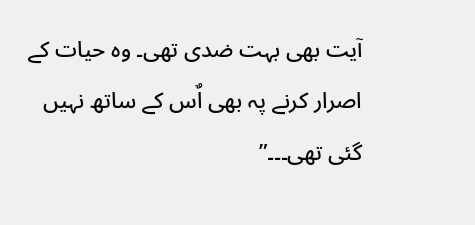آیت بھی بہت ضدی تھی۔ وہ حیات کے اصرار کرنے پہ بھی اٌس کے ساتھ نہیں گئی تھی۔۔۔”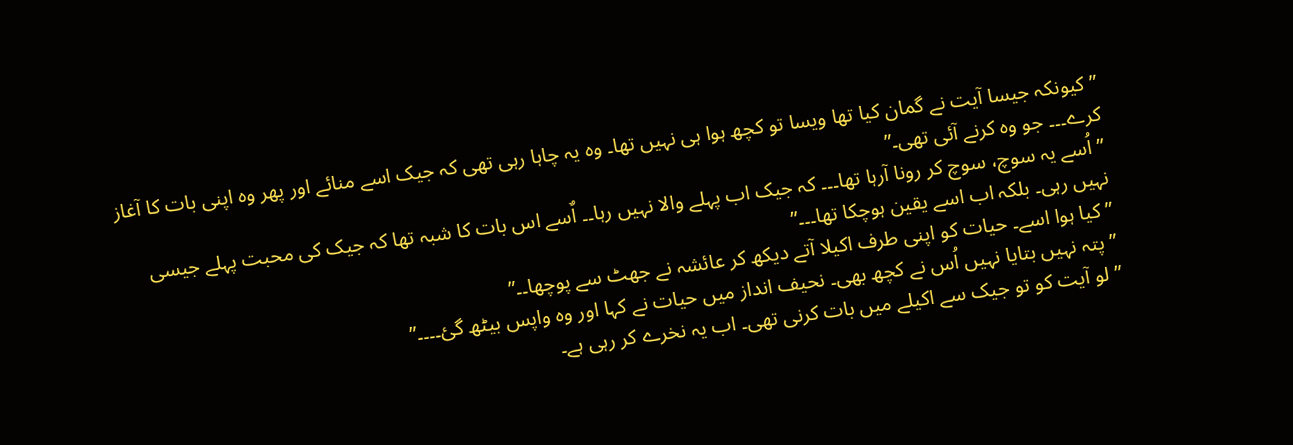” کیونکہ جیسا آیت نے گمان کیا تھا ویسا تو کچھ ہوا ہی نہیں تھا۔ وہ یہ چاہا رہی تھی کہ جیک اسے منائے اور پھر وہ اپنی بات کا آغاز کرے۔۔۔ جو وہ کرنے آئی تھی۔”
” اُسے یہ سوچ، سوچ کر رونا آرہا تھا۔۔۔ کہ جیک اب پہلے والا نہیں رہا۔۔ اٌسے اس بات کا شبہ تھا کہ جیک کی محبت پہلے جیسی نہیں رہی۔ بلکہ اب اسے یقین ہوچکا تھا۔۔۔”
” کیا ہوا اسے۔ حیات کو اپنی طرف اکیلا آتے دیکھ کر عائشہ نے جھٹ سے پوچھا۔۔”
” پتہ نہیں بتایا نہیں اُس نے کچھ بھی۔ نحیف انداز میں حیات نے کہا اور وہ واپس بیٹھ گئ۔۔۔۔”
” لو آیت کو تو جیک سے اکیلے میں بات کرنی تھی۔ اب یہ نخرے کر رہی ہے۔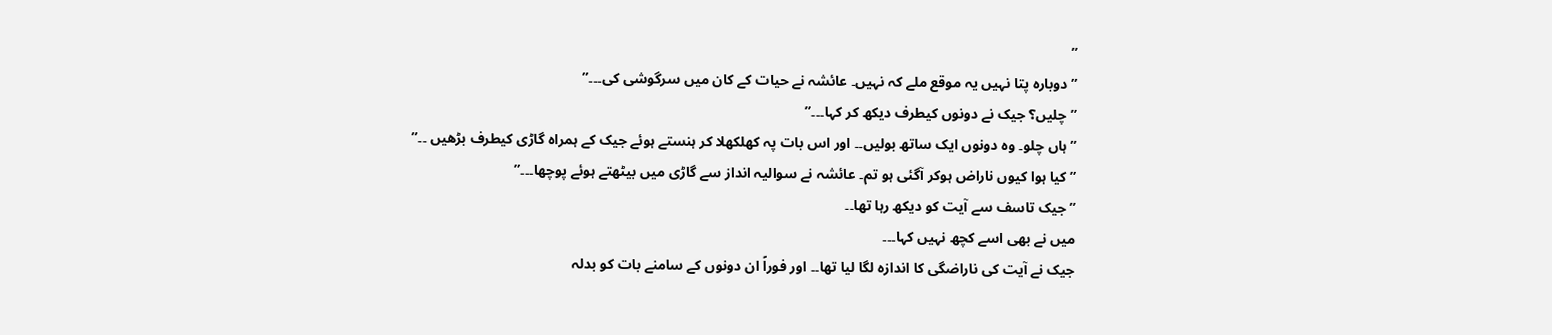”
” دوبارہ پتا نہیں یہ موقع ملے کہ نہیں۔ عائشہ نے حیات کے کان میں سرگوشی کی۔۔۔”
” چلیں؟ جیک نے دونوں کیطرف دیکھ کر کہا۔۔۔”
” ہاں چلو۔ وہ دونوں ایک ساتھ بولیں۔۔ اور اس بات پہ کھلکھلا کر ہنستے ہوئے جیک کے ہمراہ گاڑی کیطرف بڑھیں ۔۔”
” کیا ہوا کیوں ناراض ہوکر آگئی ہو تم۔ عائشہ نے سوالیہ انداز سے گاڑی میں بیٹھتے ہوئے پوچھا۔۔۔”
” جیک تاسف سے آیت کو دیکھ رہا تھا۔۔
میں نے بھی اسے کچھ نہیں کہا۔۔۔
جیک نے آیت کی ناراضگی کا اندازہ لگا لیا تھا۔۔ اور فوراً ان دونوں کے سامنے بات کو بدلہ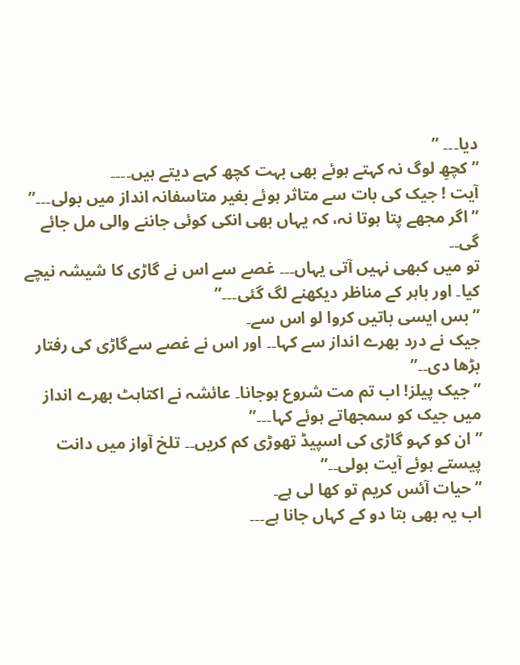دیا۔۔۔ ”
” کچھِ لوگ نہ کہتے ہوئے بھی بہت کچھ کہے دیتے ہیں۔۔۔۔
آیت ! جیک کی بات سے متاثر ہوئے بغیر متاسفانہ انداز میں بولی۔۔۔”
” اگر مجھے پتا ہوتا نہ، کہ یہاں بھی انکی کوئی جاننے والی مل جائے گی۔۔
تو میں کبھی نہیں آتی یہاں۔۔۔ غصے سے اس نے گاڑی کا شیشہ نیچے کیا۔ اور باہر کے مناظر دیکھنے لگ گئی۔۔۔”
” بس ایسی باتیں کروا لو اس سے۔
جیک نے درد بھرے انداز سے کہا۔۔ اور اس نے غصے سےگاڑی کی رفتار بڑھا دی۔۔”
” جیک پیلز! اب تم مت شروع ہوجانا۔ عائشہ نے اکتاہٹ بھرے انداز میں جیک کو سمجھاتے ہوئے کہا۔۔۔”
” ان کو کہو گاڑی کی اسپیڈ تھوڑی کم کریں۔۔ تلخ آواز میں دانت پیستے ہوئے آیت بولی۔۔”
” حیات آئس کریم تو کھا لی ہے۔
اب یہ بھی بتا دو کے کہاں جانا ہے۔۔۔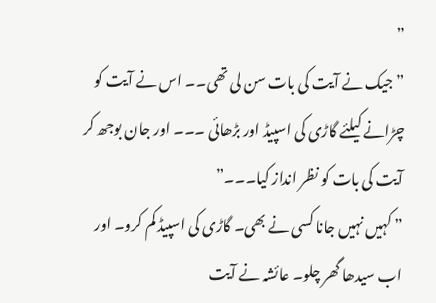”
” جیک نے آیت کی بات سن لی تھی۔۔ اس نے آیت کو چڑانے کیلئے گاڑی کی اسپیڈ اور بڑھائی ۔۔۔ اور جان بوجھ کر آیت کی بات کو نظر انداز کیا۔۔۔”
” کہیں نہیں جانا کسی نے بھی۔ گاڑی کی اسپیڈ کم کرو۔ اور اب سیدھا گھر چلو۔ عائشہ نے آیت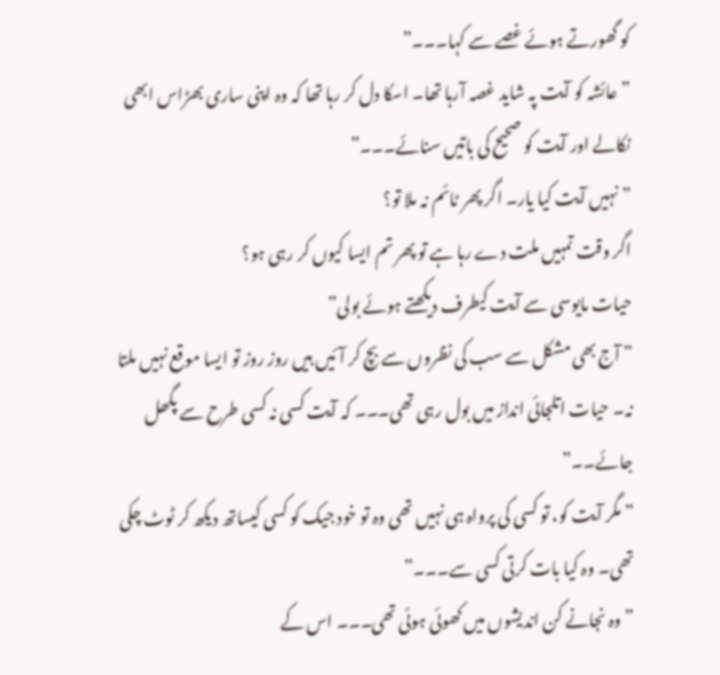کو گھورتے ہوئے غصے سے کہا۔۔۔”
” عائشہ کو آیت پہ شاید غصہ آرہا تھا۔ اسکا دل کر رہا تھا کہ وہ اپنی ساری بھڑاس ابھی نکالے اور آیت کو صحیح کی باتیں سنائے۔۔۔”
” نہیں آیت کیا یار۔ اگر پھر ٹائم نہ ملا تو؟
اگر وقت تمہیں ملت دے رہا ہے تو پھر تم ایسا کیوں کر رہی ہو؟
حیات مایوسی سے آیت کیطرف دیکھتے ہوئے بولی”
” آج بھی مشکل سے سب کی نظروں سے بچ کر آئیں ہیں روز روز تو ایسا موقع نہیں ملتا نہ۔ حیات اتلجائی انداز میں بول رہی تھی۔۔۔ کہ آیت کسی نہ کسی طرح سے پگھل جائے۔۔”
” مگر آیت کو، تو کسی کی پرواہ ہی نہیں تھی وہ تو خود جیک کو کسی کیساتھ دیکھ کر ٹوٹ چکی تھی۔ وہ کیا بات کرتی کسی سے۔۔۔”
” وہ نجانے کن اندیشوں میں کھوئی ہوئی تھی۔۔۔ اس کے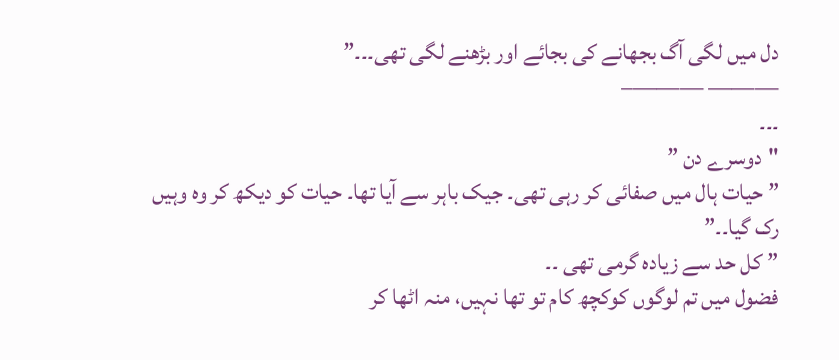دل میں لگی آگ بجھانے کی بجائے اور بڑھنے لگی تھی۔۔۔”
——— ———–
۔۔۔
"دوسرے دن ”
” حیات ہال میں صفائی کر رہی تھی۔ جیک باہر سے آیا تھا۔ حیات کو دیکھ کر وہ وہیں رک گیا۔۔”
” کل حد سے زیادہ گرمی تھی ۔۔
فضول میں تم لوگوں کوکچھ کام تو تھا نہیں، منہ اٹھا کر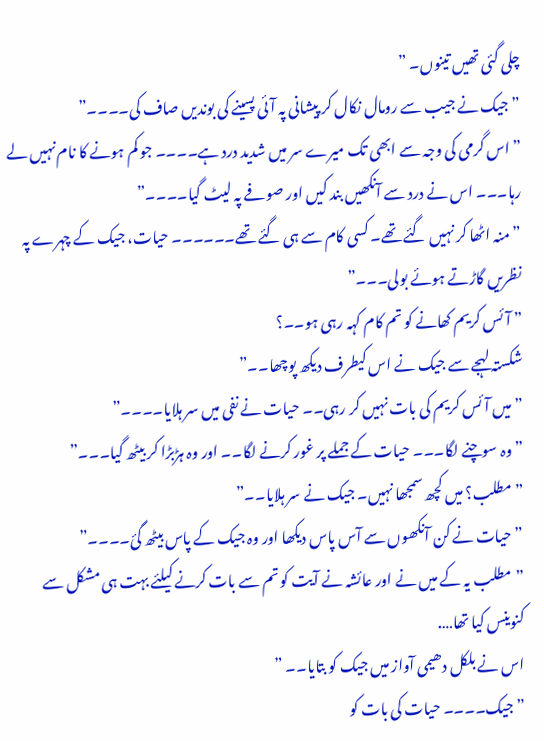چلی گئی تھیں تینوں۔ ”
” جیک نے جیب سے رومال نکال کر پیشانی پہ آئی پسینے کی بوندیں صاف کی۔۔۔۔”
” اس گرمی کی وجہ سے ابھی تک میرے سر میں شدید درد ہے۔۔۔۔ جو کم ہونے کا نام نہیں لے رہا۔۔۔ اس نے درد سے آنکھیں بند کیں اور صوفے پہ لیٹ گیا۔۔۔۔”
” منہ اٹھا کر نہیں گئے تھے۔ کسی کام سے ہی گئے تھے۔۔۔۔۔۔ حیات، جیک کے چہرے پہ نظریں گاڑتے ہوئے بولی۔۔۔”
” آئس کریم کھانے کو تم کام کہہ رہی ہو۔۔؟
شکستہ لہجے سے جیک نے اس کیطرف دیکھ پوچھا۔۔”
” میں آئس کریم کی بات نہیں کر رہی۔۔ حیات نے نفی میں سر ہلایا۔۔۔۔”
” وہ سوچنے لگا۔۔۔ حیات کے جملے پر غور کرنے لگا۔۔ اور وہ ہڑبڑا کر بیٹھ گیا۔۔۔”
” مطلب؟ میں کچھ سمجھا نہیں۔ جیک نے سر ہلایا۔۔”
” حیات نے کن آنکھوں سے آس پاس دیکھا اور وہ جیک کے پاس بیٹھ گئ۔۔۔۔”
” مطلب یہ کے میں نے اور عائشہ نے آیت کو تم سے بات کرنے کیلئے بہت ہی مشکل سے کنوینس کیا تھا….
اس نے بلکل دھیمی آواز میں جیک کو بتایا۔۔ ”
” جیک۔۔۔۔ حیات کی بات کو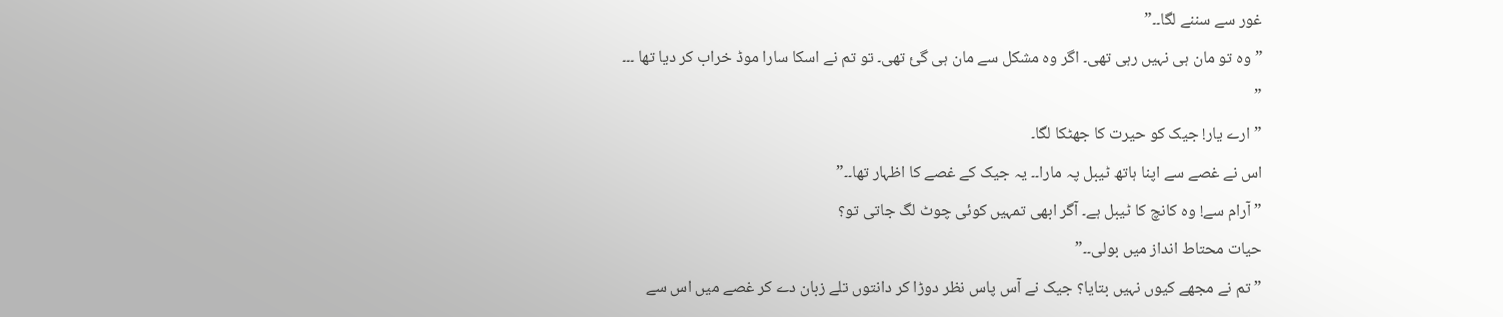غور سے سننے لگا۔۔”
” وہ تو مان ہی نہیں رہی تھی۔ اگر وہ مشکل سے مان ہی گئ تھی۔ تو تم نے اسکا سارا موڈ خراب کر دیا تھا ۔۔۔ ”
” ارے یار! جیک کو حیرت کا جھٹکا لگا۔
اس نے غصے سے اپنا ہاتھ ٹیبل پہ مارا۔۔ یہ جیک کے غصے کا اظہار تھا۔۔”
” آرام سے! وہ کانچ کا ٹیبل ہے۔ آگر ابھی تمہیں کوئی چوٹ لگ جاتی تو؟
حیات محتاط انداز میں بولی۔۔”
” تم نے مجھے کیوں نہیں بتایا؟ جیک نے آس پاس نظر دوڑا کر دانتوں تلے زبان دے کر غصے میں اس سے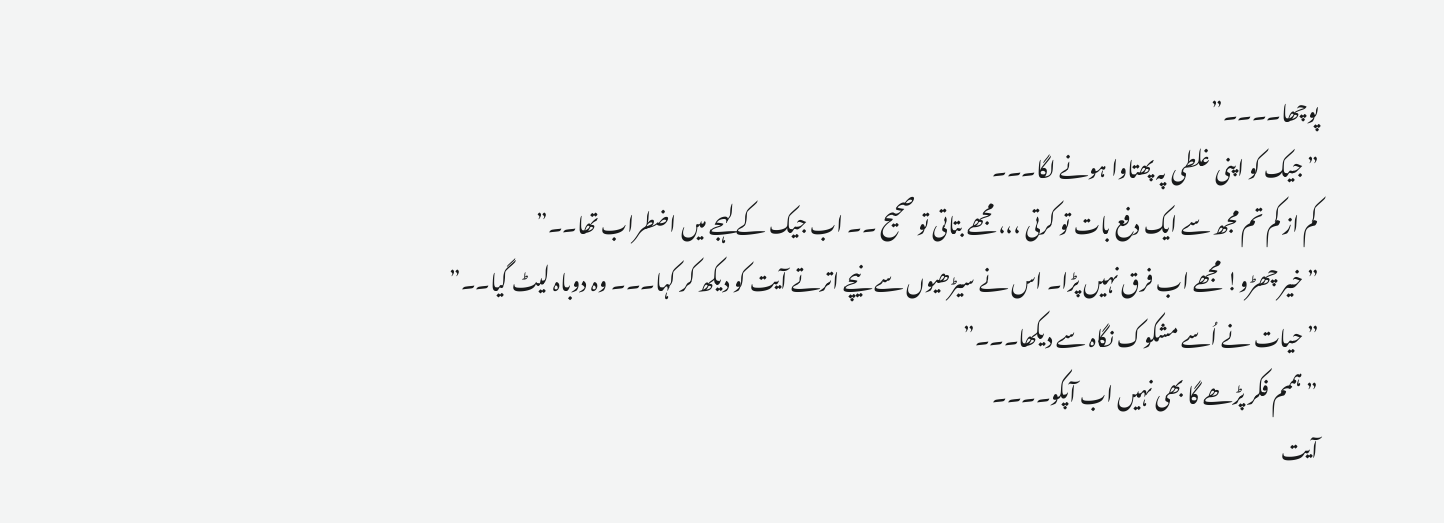پوچھا۔۔۔۔”
” جیک کو اپنی غلطی پہ پھتاوا ہونے لگا۔۔۔
کم از کم تم مجھ سے ایک دفع بات تو کرتی ،،، مجھے بتاتی تو صحیح ۔۔ اب جیک کے لہجے میں اضطراب تھا۔۔”
” خیر چھڑو! مجھے اب فرق نہیں پڑا۔ اس نے سیڑھیوں سے نیچے اترتے آیت کو دیکھ کر کہا۔۔۔ وہ دوباہ لیٹ گیا۔۔”
” حیات نے اُسے مشکوک نگاہ سے دیکھا۔۔۔”
” ہممم فکر پڑھے گا بھی نہیں اب آپکو۔۔۔۔
آیت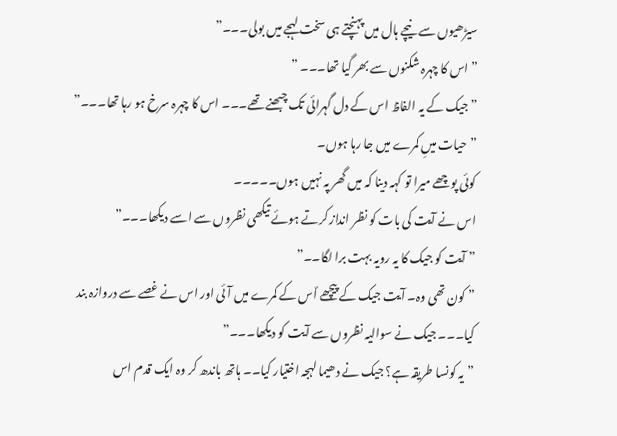سیڑھیوں سے نیچے ہال میں پہنچتے ہی سخت لہجے میں بولی۔۔۔”
” اس کا چہرہ شکنوں سے بھر گیا تھا۔۔۔ ”
” جیک کے یہ الفاظ اس کے دل گہرائی تک چبھنے تھے۔۔۔ اس کا چہرہ سرخ ہو رہا تھا۔۔۔”
” حیات میںِ کمرے میں جا رہا ہوں۔
کوئی پوچھے میرا تو کہہ دینا کہ میں گھر پہ نہیں ہوں۔۔۔۔۔
اس نے آیت کی بات کو نظر انداز کرتے ہوئے تیکھی نظروں سے اسے دیکھا۔۔۔”
” آیت کو جیک کا یہ رویہ بہت برا لگا۔۔”
” کون تھی وہ۔ آیت جیک کے پیچھے اٌس کے کمرے میں آئی اور اس نے غصے سے دروازہ بند کیا۔۔۔ جیک نے سوالیہ نظروں سے آیت کو دیکھا۔۔۔”
” یہ کونسا طریقہ ہے؟ جیک نے دھیما لہجہ اختیار کیا۔۔ ہاتھ باندھ کر وہ ایک قدم اس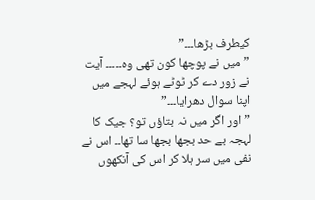کیطرف بڑھا۔۔۔”
” میں نے پوچھا کون تھی وہ۔۔۔۔۔ آیت نے زور دے کر ٹوٹے ہوئے لہجے میں اپنا سوال دھرایا۔۔۔”
” اور اگر میں نہ بتاؤں تو؟ جیک کا لہجہ بے حد بجھا بجھا سا تھا۔۔ اس نے نفی میں سر ہلا کر اس کی آنکھوں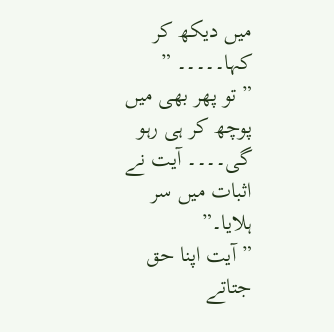میں دیکھ کر کہا۔۔۔۔۔ ”
” تو پھر بھی میں پوچھ کر ہی رہو گی۔۔۔۔ آیت نے اثبات میں سر ہلایا۔”
” آیت اپنا حق جتاتے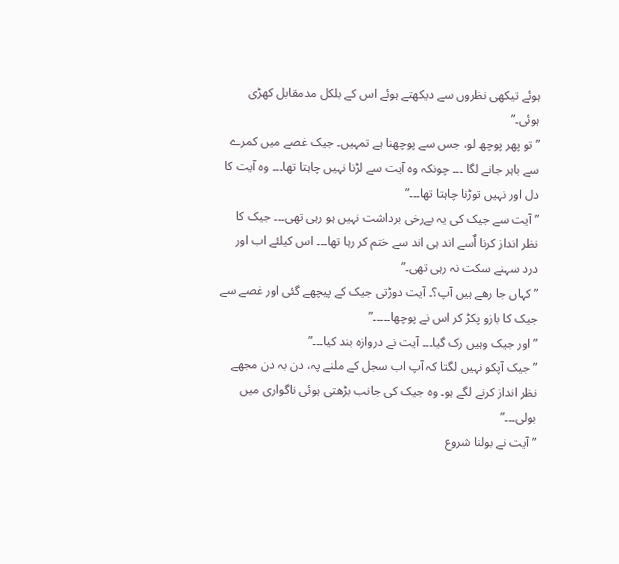ہوئے تیکھی نظروں سے دیکھتے ہوئے اس کے بلکل مدمقابل کھڑی ہوئی۔”
” تو پھر پوچھ لو، جس سے پوچھنا ہے تمہیں۔ جیک غصے میں کمرے سے باہر جانے لگا ۔۔۔ چونکہ وہ آیت سے لڑنا نہیں چاہتا تھا۔۔۔ وہ آیت کا دل اور نہیں توڑنا چاہتا تھا۔۔۔”
” آیت سے جیک کی یہ بےرخی برداشت نہیں ہو رہی تھی۔۔۔ جیک کا نظر انداز کرنا اٌسے اند ہی اند سے ختم کر رہا تھا۔۔۔ اس کیلئے اب اور درد سہنے سکت نہ رہی تھی۔”
” کہاں جا رھے ہیں آپ؟۔ آیت دوڑتی جیک کے پیچھے گئی اور غصے سے جیک کا بازو پکڑ کر اس نے پوچھا۔۔۔۔۔”
” اور جیک وہیں رک گیا۔۔۔ آیت نے دروازہ بند کیا۔۔۔”
” جیک آپکو نہیں لگتا کہ آپ اب سجل کے ملنے پہ، دن بہ دن مجھے نظر انداز کرنے لگے ہو۔ وہ جیک کی جانب بڑھتی ہوئی ناگواری میں بولی۔۔۔”
” آیت نے بولنا شروع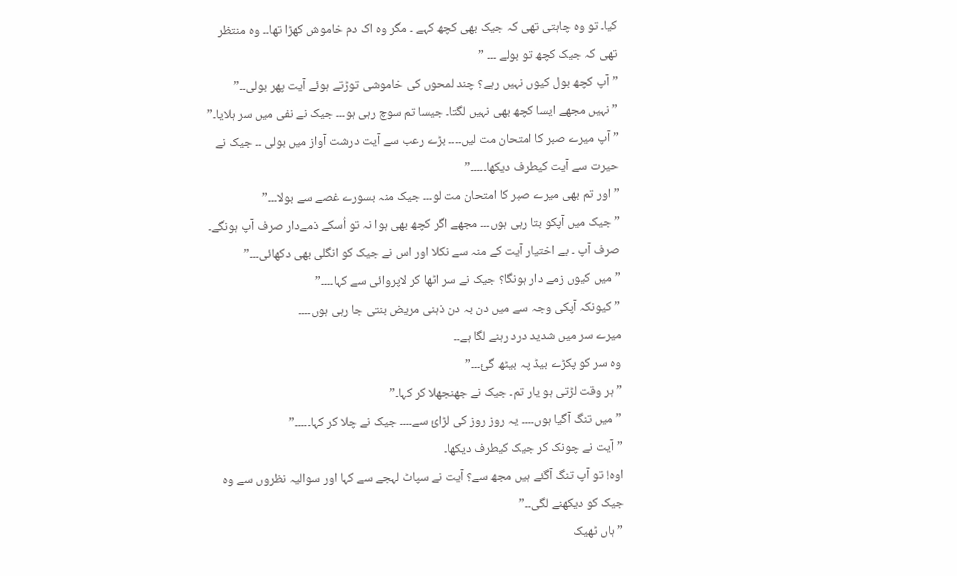کیا۔ تو وہ چاہتی تھی کہ جیک بھی کچھ کہے ۔ مگر وہ اک دم خاموش کھڑا تھا۔۔ وہ منتظر تھی کہ جیک کچھ تو بولے ۔۔۔ ”
” آپ کچھ بول کیوں نہیں رہے؟ چند لمحوں کی خاموشی توڑتے ہوئے آیت پھر بولی۔۔”
” نہیں مجھے ایسا کچھ بھی نہیں لگتا۔ جیسا تم سوچ رہی ہو۔۔۔ جیک نے نفی میں سر ہلایا۔”
” آپ میرے صبر کا امتحان مت لیں۔۔۔۔ بڑے رعب سے آیت درشت آواز میں بولی ۔۔ جیک نے حیرت سے آیت کیطرف دیکھا۔۔۔۔۔”
” اور تم بھی میرے صبر کا امتحان مت لو۔۔۔ جیک منہ بسورے غصے سے بولا۔۔۔”
” جیک میں آپکو بتا رہی ہوں۔۔۔ مجھے اگر کچھ بھی ہوا نہ تو اُسکے ذمےدار صرف آپ ہونگے۔ صرف آپ ۔ بے اختیار آیت کے منہ سے نکلا اور اس نے جیک کو انگلی بھی دکھائی۔۔۔”
” میں کیوں زمے دار ہونگا؟ جیک نے سر اٹھا کر لاپروائی سے کہا۔۔۔۔”
” کیونکہ آپکی وجہ سے میں دن بہ دن ذہنی مریض بنتی جا رہی ہوں۔۔۔۔
میرے سر میں شدید درد رہنے لگا ہے۔۔
وہ سر کو پکڑے بیڈ پہ بیٹھ گئ۔۔۔”
” ہر وقت لڑتی ہو یار تم۔ جیک نے جھنجھلا کر کہا۔”
” میں تنگ آگیا ہوں۔۔۔۔ یہ روز روز کی لڑائ سے۔۔۔۔ جیک نے چلا کر کہا۔۔۔۔۔”
” آیت نے چونک کر جیک کیطرف دیکھا۔
اوہ! تو آپ تنگ آگئے ہیں مجھ سے؟ آیت نے سپاٹ لہجے سے کہا اور سوالیہ نظروں سے وہ جیک کو دیکھنے لگی۔۔”
” ہاں ٹھیک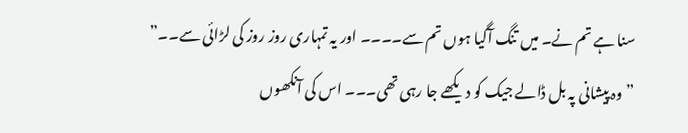سنا ہے تم نے۔ میں تنگ آگیا ہوں تم سے۔۔۔۔ اور یہ تمہاری روز روز کی لڑائی سے۔۔”
” وہ پیشانی پہ بل ڈالے جیک کو دیکھے جا رہی تھی۔۔۔ اس کی آنکھوں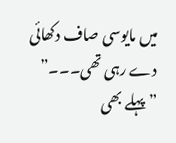میں مایوسی صاف دکھائی دے رہی تھی۔۔۔”
” پہلے بھی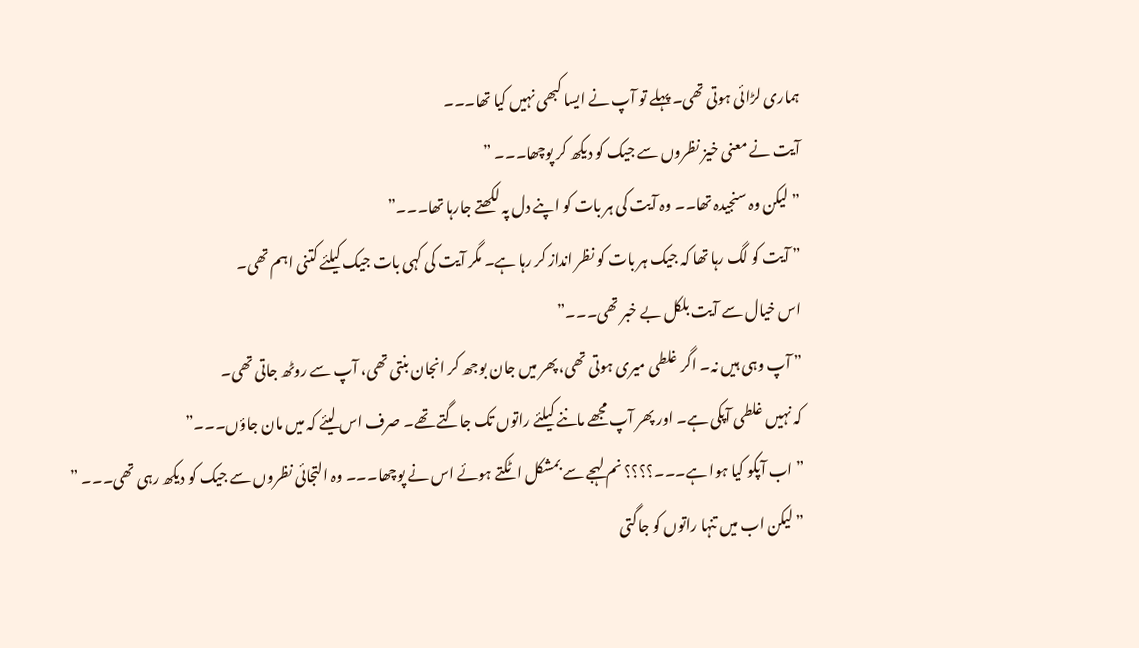ہماری لڑائی ہوتی تھی۔ پہلے تو آپ نے ایسا کبھی نہیں کیا تھا۔۔۔
آیت نے معنی خیز نظروں سے جیک کو دیکھ کر پوچھا۔۔۔ ”
” لیکن وہ سنجیدہ تھا۔۔ وہ آیت کی ہر بات کو اپنے دل پہ لکھتے جارہا تھا۔۔۔”
” آیت کو لگ رہا تھا کہ جیک ہر بات کو نظر انداز کر رہا ہے۔ مگر آیت کی کہی بات جیک کیلئے کتنی اہم تھی۔
اس خیال سے آیت بلکل بے خبر تھی۔۔۔”
” آپ وہی ہیں نہ۔ اگر غلطی میری ہوتی تھی، پھر میں جان بوجھ کر انجان بنتی تھی، آپ سے روٹھ جاتی تھی۔
کہ نہیں غلطی آپکی ہے۔ اور پھر آپ مجھے ماننے کیلئے راتوں تک جاگتے تھے۔ صرف اس لیئے کہ میں مان جاؤں۔۔۔”
” اب آپکو کیا ہوا ہے۔۔۔؟؟؟؟ نم لہجے سے بمشکل اٹکتے ہوئے اس نے پوچھا۔۔۔ وہ التجائی نظروں سے جیک کو دیکھ رہی تھی۔۔۔ ”
” لیکن اب میں تنہا راتوں کو جاگتی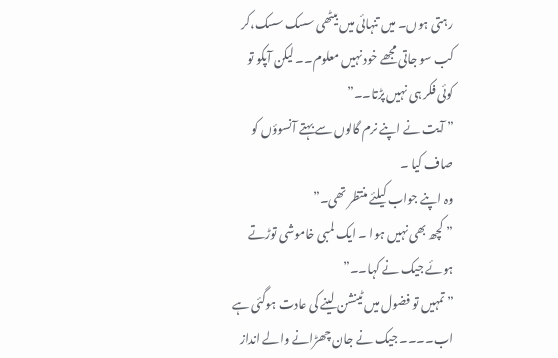رہتی ہوں۔ میں تنہائی میں بیٹھی سسک سسک،کر کب سو جاتی مجھے خود نہیں معلوم۔۔ لیکن آپکو تو کوئی فکر ہی نہیں پڑتا۔۔”
” آیت نے اپنے نرم گالوں سے بہتے آنسوؤں کو صاف کیا ۔
وہ اپنے جواب کیلئے منتظر تھی۔”
” کچھ بھی نہیں ہوا ۔ ایک لمبی خاموشی توڑتے ہوئے جیک نے کہا۔۔”
” تمہیں تو فضول میں ٹینشن لینے کی عادت ہوگئی ہے اب۔۔۔۔ جیک نے جان چھڑانے والے انداز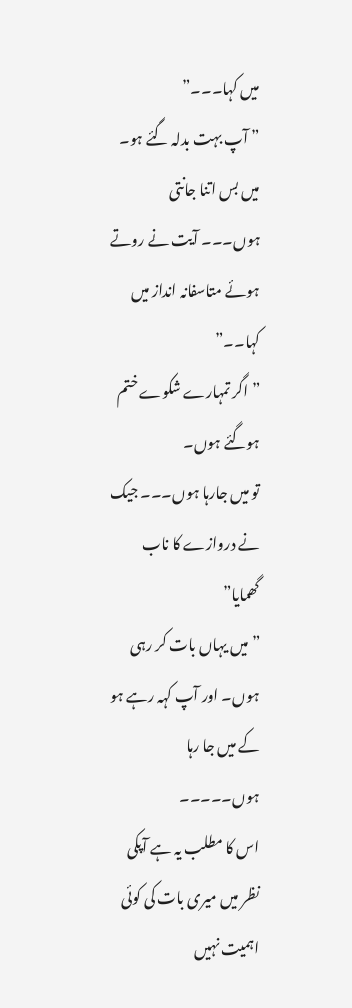میں کہا۔۔۔”
” آپ بہت بدلہ گئے ہو۔ میں بس اتنا جانتی ہوں۔۔۔ آیت نے روتے ہوئے متاسفانہ انداز میں کہا۔۔”
” اگر تمہارے شکوے ختم ہوگئے ہوں۔
تو میں جارہا ہوں۔۔۔ جیک نے دروازے کا ناب گھمایا”
” میں یہاں بات کر رہی ہوں۔ اور آپ کہہ رہے ہو کے میں جا رہا ہوں۔۔۔۔۔
اس کا مطلب یہ ہے آپکی نظر میں میری بات کی کوئی اہمیت نہیں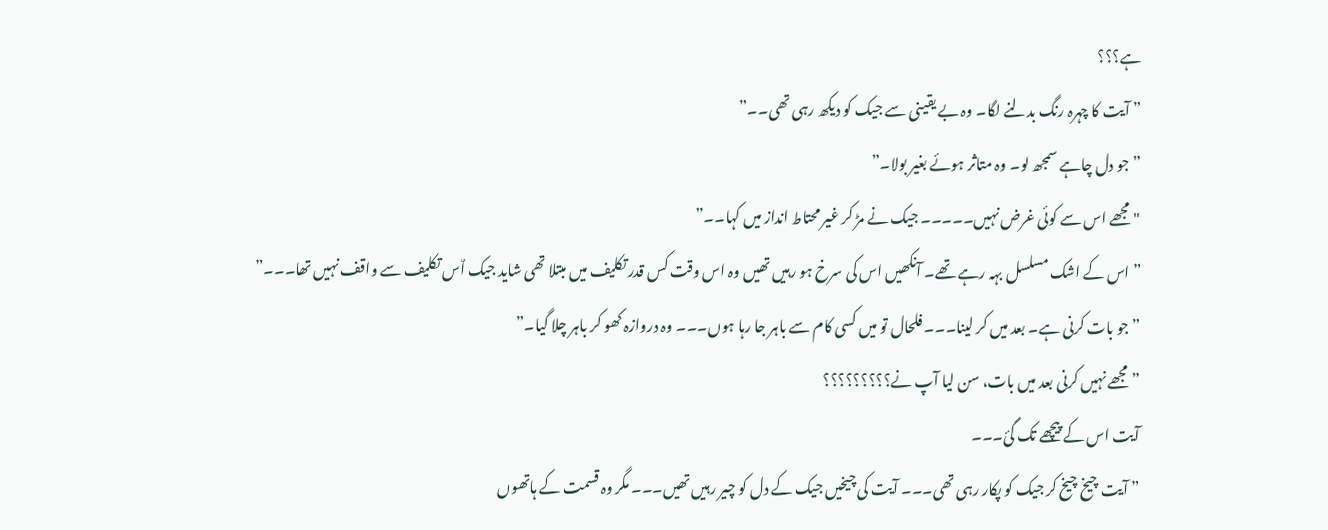ہے؟؟؟
” آیت کا چہرہ رنگ بدلنے لگا۔ وہ بے یقینی سے جیک کو دیکھ رہی تھی۔۔”
” جو دل چاہے سمجھ لو۔ وہ متاثر ہوئے بغیر بولا۔”
"مجھے اس سے کوئی غرض نہیں۔۔۔۔۔ جیک نے مڑ کر غیر محتاط انداز میں کہا۔۔”
” اس کے اشک مسلسل بہہ رہے تھے۔ آنکھیں اس کی سرخ ہو رہیں تھیں وہ اس وقت کس قدر تکلیف میں مبتلا تھی شاید جیک اٌس تکلیف سے واقف نہیں تھا۔۔۔”
” جو بات کرنی ہے۔ بعد میں کر لینا۔۔۔ فلحال تو میں کسی کام سے باہر جا رہا ہوں۔۔۔ وہ دروازہ کھو کر باہر چلا گیا۔”
” مجھے نہیں کرنی بعد میں بات، سن لیا آپ نے؟؟؟؟؟؟؟؟؟
آیت اس کے پیچھے تک گئ۔۔۔
” آیت چیخ چیخ کر جیک کو پکار رہی تھی۔۔۔ آیت کی چیخیں جیک کے دل کو چیر رہیں تھیں۔۔۔ مگر وہ قسمت کے ہاتھوں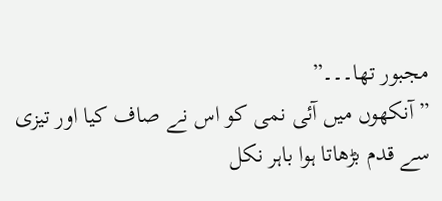مجبور تھا۔۔۔”
” آنکھوں میں آئی نمی کو اس نے صاف کیا اور تیزی سے قدم بڑھاتا ہوا باہر نکل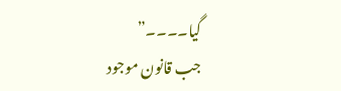گیا۔۔۔۔”
جب قانون موجود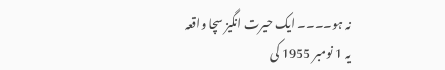نہ ہو۔۔۔۔ ایک حیرت انگیز سچا واقعہ
یہ 1 نومبر 1955 کی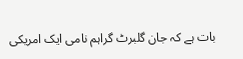بات ہے کہ جان گلبرٹ گراہم نامی ایک امریکی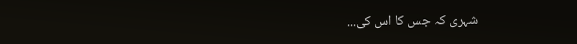شہری کہ جس کا اس کی...